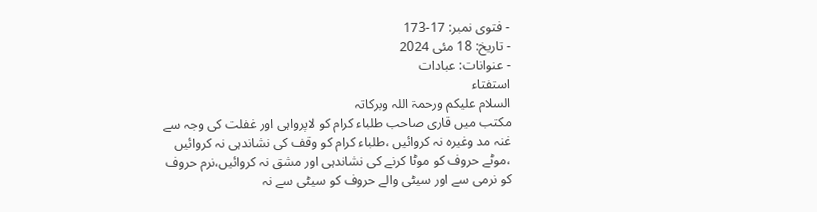- فتوی نمبر: 17-173
- تاریخ: 18 مئی 2024
- عنوانات: عبادات
استفتاء
السلام علیکم ورحمۃ اللہ وبرکاتہ
مکتب میں قاری صاحب طلباء کرام کو لاپرواہی اور غفلت کی وجہ سے غنہ مد وغیرہ نہ کروائیں ،طلباء کرام کو وقف کی نشاندہی نہ کروائیں ،موٹے حروف کو موٹا کرنے کی نشاندہی اور مشق نہ کروائیں،نرم حروف کو نرمی سے اور سیٹی والے حروف کو سیٹی سے نہ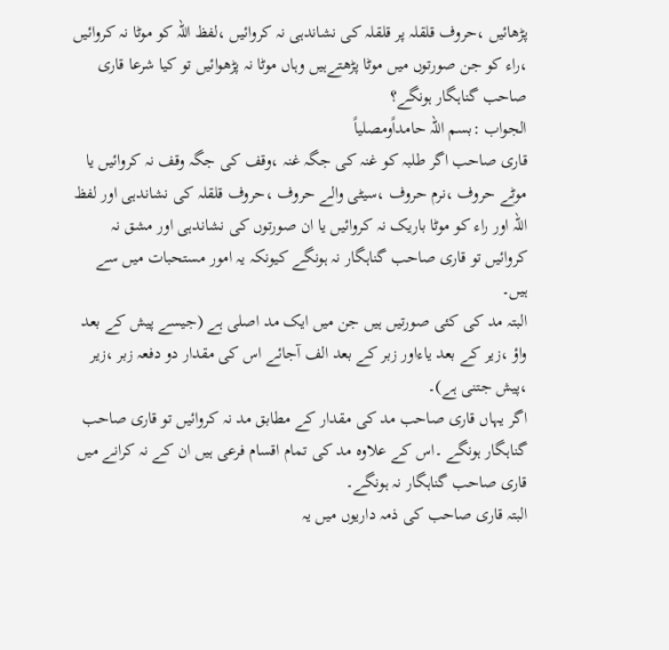پڑھائیں ،حروف قلقلہ پر قلقلہ کی نشاندہی نہ کروائیں ،لفظ اللہ کو موٹا نہ کروائیں ،راء کو جن صورتوں میں موٹا پڑھتےہیں وہاں موٹا نہ پڑھوائیں تو کیا شرعا قاری صاحب گناہگار ہونگے؟
الجواب :بسم اللہ حامداًومصلیاً
قاری صاحب اگر طلبہ کو غنہ کی جگہ غنہ ،وقف کی جگہ وقف نہ کروائیں یا موٹے حروف ،نرم حروف ،سیٹی والے حروف ،حروف قلقلہ کی نشاندہی اور لفظ اللہ اور راء کو موٹا باریک نہ کروائیں یا ان صورتوں کی نشاندہی اور مشق نہ کروائیں تو قاری صاحب گناہگار نہ ہونگے کیونکہ یہ امور مستحبات میں سے ہیں۔
البتہ مد کی کئی صورتیں ہیں جن میں ایک مد اصلی ہے (جیسے پیش کے بعد واؤ ،زیر کے بعد یاءاور زبر کے بعد الف آجائے اس کی مقدار دو دفعہ زبر ،زیر ،پیش جتنی ہے)۔
اگر یہاں قاری صاحب مد کی مقدار کے مطابق مد نہ کروائیں تو قاری صاحب گناہگار ہونگے ۔اس کے علاوہ مد کی تمام اقسام فرعی ہیں ان کے نہ کرانے میں قاری صاحب گناہگار نہ ہونگے۔
البتہ قاری صاحب کی ذمہ داریوں میں یہ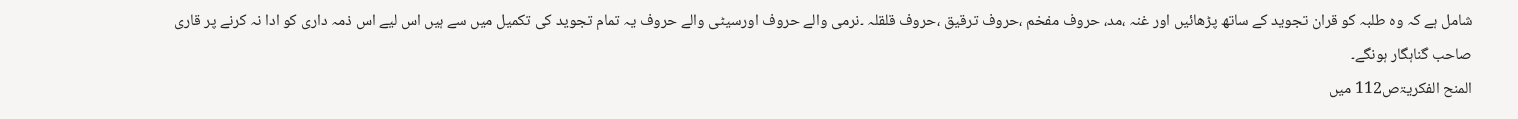شامل ہے کہ وہ طلبہ کو قران تجوید کے ساتھ پڑھائیں اور غنہ ،مد، حروف مفخم ،حروف ترقیق ،حروف قلقلہ ۔نرمی والے حروف اورسیٹی والے حروف یہ تمام تجوید کی تکمیل میں سے ہیں اس لیے اس ذمہ داری کو ادا نہ کرنے پر قاری صاحب گناہگار ہونگے۔
المنح الفكریۃص112 میں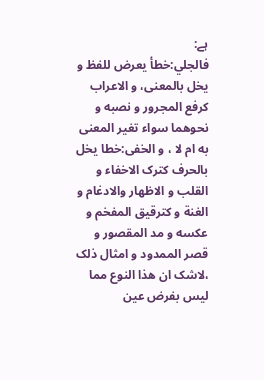ہے:
فالجلي:خطأ يعرض للفظ و يخل بالمعنى، و الاعراب کرفع المجرور و نصبه و نحوهما سواء تغیر المعنی به ام لا ، و الخفی:خطا یخل بالحرف کترک الاخفاء و القلب و الاظهار والادغام و الغنة و کترقیق المفخم و عکسه و مد المقصور و قصر الممدود و امثال ذلک ،لاشک ان هذا النوع مما لیس بفرض عین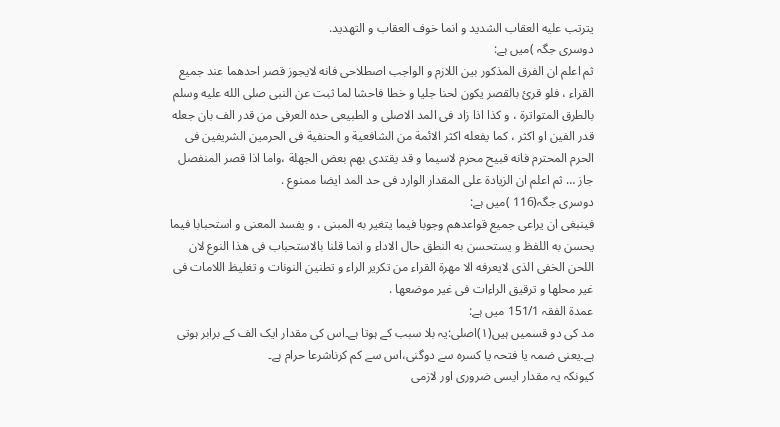یترتب علیه العقاب الشدید و انما خوف العقاب و التهدید.
دوسری جگہ )میں ہے:
ثم اعلم ان الفرق المذکور بین اللازم و الواجب اصطلاحی فانه لایجوز قصر احدهما عند جمیع القراء ، فلو قرئ بالقصر یکون لحنا جلیا و خطا فاحشا لما ثبت عن النبی صلى الله عليه وسلم بالطرق المتواترة ، و کذا اذا زاد فی المد الاصلی و الطبیعی حده العرفی من قدر الف بان جعله قدر الفین او اکثر ، کما یفعله اکثر الائمة من الشافعية و الحنفية فی الحرمین الشریفین فی الحرم المحترم فانه قبیح محرم لاسیما و قد یقتدی بهم بعض الجهلة ،واما اذا قصر المنفصل جاز … ثم اعلم ان الزیادة علی المقدار الوارد فی حد المد ایضا ممنوع .
دوسری جگہ(116 )میں ہے:
فینبغی ان یراعی جمیع قواعدهم وجوبا فیما یتغیر به المبنی ، و یفسد المعنی و استحبابا فیما یحسن به اللفظ و یستحسن به النطق حال الاداء و انما قلنا بالاستحباب فی هذا النوع لان اللحن الخفی الذی لایعرفه الا مهرة القراء من تکریر الراء و تطنین النونات و تغلیظ اللامات فی غیر محلها و ترقیق الراءات فی غیر موضعها .
عمدۃ الفقہ 151/1 میں ہے:
مد کی دو قسمیں ہیں(۱)اصلی:یہ بلا سبب کے ہوتا ہے۔اس کی مقدار ایک الف کے برابر ہوتی ہے۔یعنی ضمہ یا فتحہ یا کسرہ سے دوگنی،اس سے کم کرناشرعا حرام ہے۔
کیونکہ یہ مقدار ایسی ضروری اور لازمی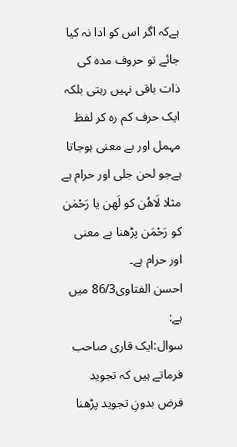ہےکہ اگر اس کو ادا نہ کیا جائے تو حروف مدہ کی ذات باقی نہیں رہتی بلکہ ایک حرف کم رہ کر لفظ مہمل اور بے معنی ہوجاتا ہےجو لحن جلی اور حرام ہے مثلا لَاهُن كو لَهن يا رَحْمٰن كو رَحْمَن پڑھنا بے معنی اور حرام ہے۔
احسن الفتاوی86/3 میں ہے:
سوال:ایک قاری صاحب فرماتے ہیں کہ تجوید فرض بدونِ تجوید پڑھنا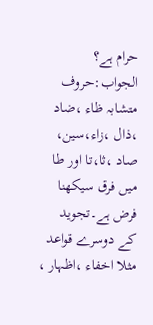حرام ہے؟
الجواب:حروف متشابہ ظاء ،ضاد ،ذال ،زاء،سین، صاد ،ثا،تا اور طا میں فرق سیکھنا فرض ہے۔تجوید کے دوسرے قواعد مثلا اخفاء ،اظہار ،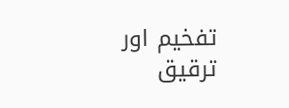تفخیم اور ترقیق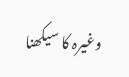وغیرہ کا سیکھنا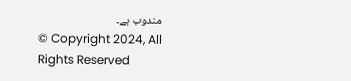مندوب ہے۔
© Copyright 2024, All Rights Reserved